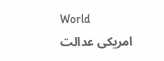World
امریکی عدالت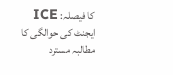کا فیصلہ: ICE ایجنٹ کی حوالگی کا مطالبہ مسترد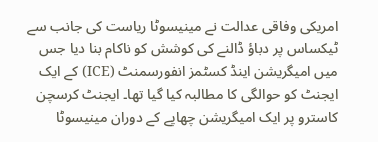امریکی وفاقی عدالت نے مینیسوٹا ریاست کی جانب سے ٹیکساس پر دباؤ ڈالنے کی کوشش کو ناکام بنا دیا جس میں امیگریشن اینڈ کسٹمز انفورسمنٹ (ICE) کے ایک ایجنٹ کو حوالگی کا مطالبہ کیا گیا تھا۔ ایجنٹ کرسچن کاسترو پر ایک امیگریشن چھاپے کے دوران مینیسوٹا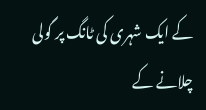کے ایک شہری کی ٹانگ پر گولی چلانے کے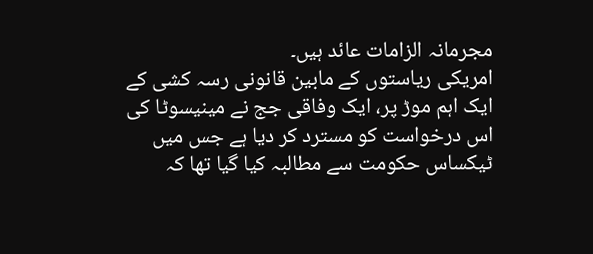مجرمانہ الزامات عائد ہیں۔
امریکی ریاستوں کے مابین قانونی رسہ کشی کے ایک اہم موڑ پر، ایک وفاقی جج نے مینیسوٹا کی اس درخواست کو مسترد کر دیا ہے جس میں ٹیکساس حکومت سے مطالبہ کیا گیا تھا کہ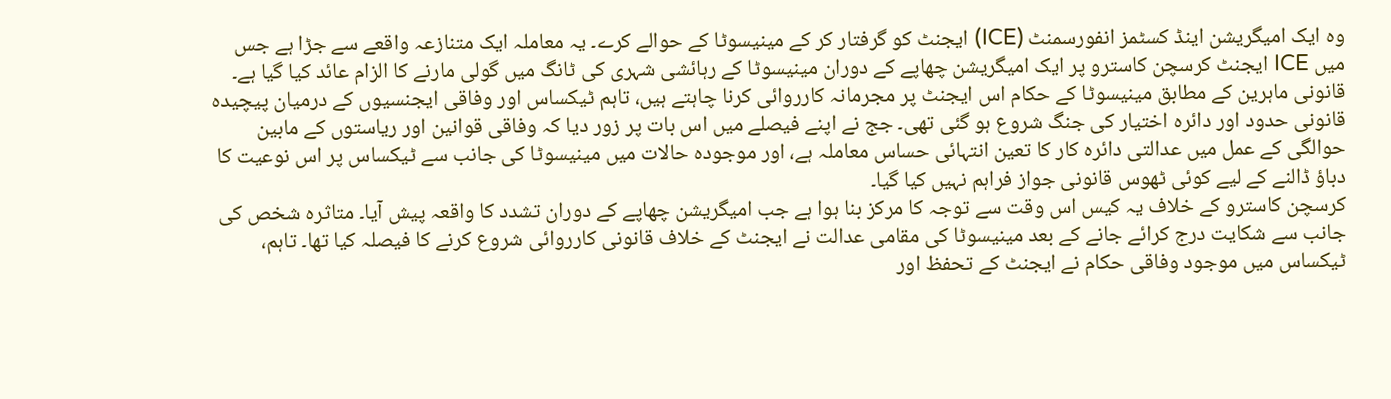وہ ایک امیگریشن اینڈ کسٹمز انفورسمنٹ (ICE) ایجنٹ کو گرفتار کر کے مینیسوٹا کے حوالے کرے۔ یہ معاملہ ایک متنازعہ واقعے سے جڑا ہے جس میں ICE ایجنٹ کرسچن کاسترو پر ایک امیگریشن چھاپے کے دوران مینیسوٹا کے رہائشی شہری کی ٹانگ میں گولی مارنے کا الزام عائد کیا گیا ہے۔
قانونی ماہرین کے مطابق مینیسوٹا کے حکام اس ایجنٹ پر مجرمانہ کارروائی کرنا چاہتے ہیں، تاہم ٹیکساس اور وفاقی ایجنسیوں کے درمیان پیچیدہ قانونی حدود اور دائرہ اختیار کی جنگ شروع ہو گئی تھی۔ جج نے اپنے فیصلے میں اس بات پر زور دیا کہ وفاقی قوانین اور ریاستوں کے مابین حوالگی کے عمل میں عدالتی دائرہ کار کا تعین انتہائی حساس معاملہ ہے، اور موجودہ حالات میں مینیسوٹا کی جانب سے ٹیکساس پر اس نوعیت کا دباؤ ڈالنے کے لیے کوئی ٹھوس قانونی جواز فراہم نہیں کیا گیا۔
کرسچن کاسترو کے خلاف یہ کیس اس وقت سے توجہ کا مرکز بنا ہوا ہے جب امیگریشن چھاپے کے دوران تشدد کا واقعہ پیش آیا۔ متاثرہ شخص کی جانب سے شکایت درج کرائے جانے کے بعد مینیسوٹا کی مقامی عدالت نے ایجنٹ کے خلاف قانونی کارروائی شروع کرنے کا فیصلہ کیا تھا۔ تاہم، ٹیکساس میں موجود وفاقی حکام نے ایجنٹ کے تحفظ اور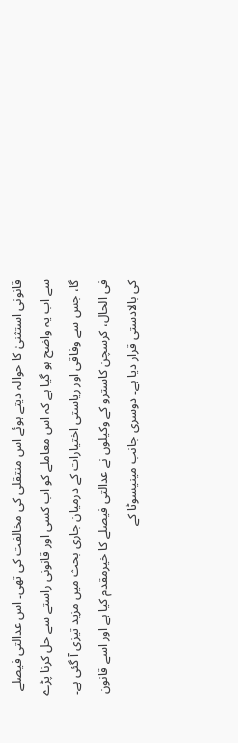قانونی استثنیٰ کا حوالہ دیتے ہوئے اس منتقلی کی مخالفت کی تھی۔ اس عدالتی فیصلے سے اب یہ واضح ہو گیا ہے کہ اس معاملے کو اب کسی اور قانونی راستے سے حل کرنا پڑے گا، جس سے وفاقی اور ریاستی اختیارات کے درمیان جاری بحث میں مزید تیزی آ گئی ہے۔
فی الحال، کرسچن کاسترو کے وکیلوں نے عدالتی فیصلے کا خیرمقدم کیا ہے اور اسے قانون کی بالادستی قرار دیا ہے۔ دوسری جانب مینیسوٹا کے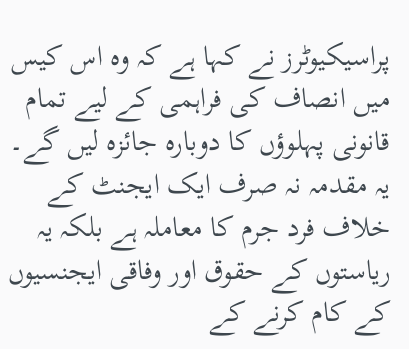پراسیکیوٹرز نے کہا ہے کہ وہ اس کیس میں انصاف کی فراہمی کے لیے تمام قانونی پہلوؤں کا دوبارہ جائزہ لیں گے۔ یہ مقدمہ نہ صرف ایک ایجنٹ کے خلاف فرد جرم کا معاملہ ہے بلکہ یہ ریاستوں کے حقوق اور وفاقی ایجنسیوں کے کام کرنے کے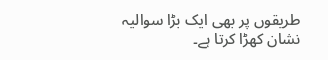طریقوں پر بھی ایک بڑا سوالیہ نشان کھڑا کرتا ہے۔